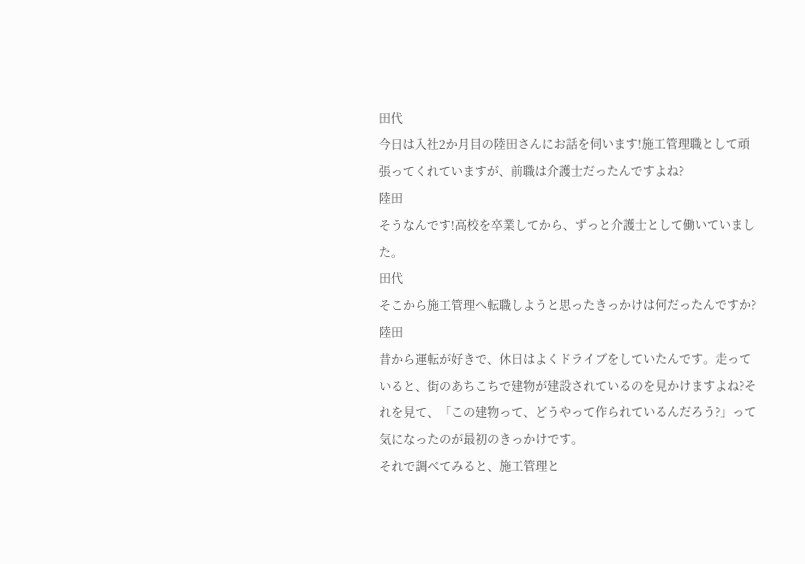田代
今日は入社2か月目の陸田さんにお話を伺います!施工管理職として頑張ってくれていますが、前職は介護士だったんですよね?
陸田
そうなんです!高校を卒業してから、ずっと介護士として働いていました。
田代
そこから施工管理へ転職しようと思ったきっかけは何だったんですか?
陸田
昔から運転が好きで、休日はよくドライブをしていたんです。走っていると、街のあちこちで建物が建設されているのを見かけますよね?それを見て、「この建物って、どうやって作られているんだろう?」って気になったのが最初のきっかけです。
それで調べてみると、施工管理と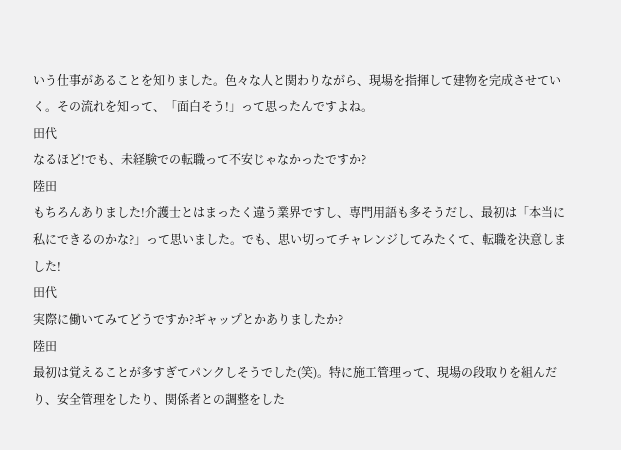いう仕事があることを知りました。色々な人と関わりながら、現場を指揮して建物を完成させていく。その流れを知って、「面白そう!」って思ったんですよね。
田代
なるほど!でも、未経験での転職って不安じゃなかったですか?
陸田
もちろんありました!介護士とはまったく違う業界ですし、専門用語も多そうだし、最初は「本当に私にできるのかな?」って思いました。でも、思い切ってチャレンジしてみたくて、転職を決意しました!
田代
実際に働いてみてどうですか?ギャップとかありましたか?
陸田
最初は覚えることが多すぎてパンクしそうでした(笑)。特に施工管理って、現場の段取りを組んだり、安全管理をしたり、関係者との調整をした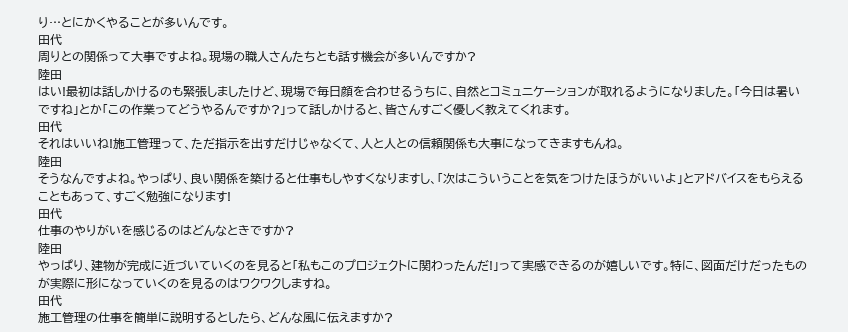り…とにかくやることが多いんです。
田代
周りとの関係って大事ですよね。現場の職人さんたちとも話す機会が多いんですか?
陸田
はい!最初は話しかけるのも緊張しましたけど、現場で毎日顔を合わせるうちに、自然とコミュニケーションが取れるようになりました。「今日は暑いですね」とか「この作業ってどうやるんですか?」って話しかけると、皆さんすごく優しく教えてくれます。
田代
それはいいね!施工管理って、ただ指示を出すだけじゃなくて、人と人との信頼関係も大事になってきますもんね。
陸田
そうなんですよね。やっぱり、良い関係を築けると仕事もしやすくなりますし、「次はこういうことを気をつけたほうがいいよ」とアドバイスをもらえることもあって、すごく勉強になります!
田代
仕事のやりがいを感じるのはどんなときですか?
陸田
やっぱり、建物が完成に近づいていくのを見ると「私もこのプロジェクトに関わったんだ!」って実感できるのが嬉しいです。特に、図面だけだったものが実際に形になっていくのを見るのはワクワクしますね。
田代
施工管理の仕事を簡単に説明するとしたら、どんな風に伝えますか?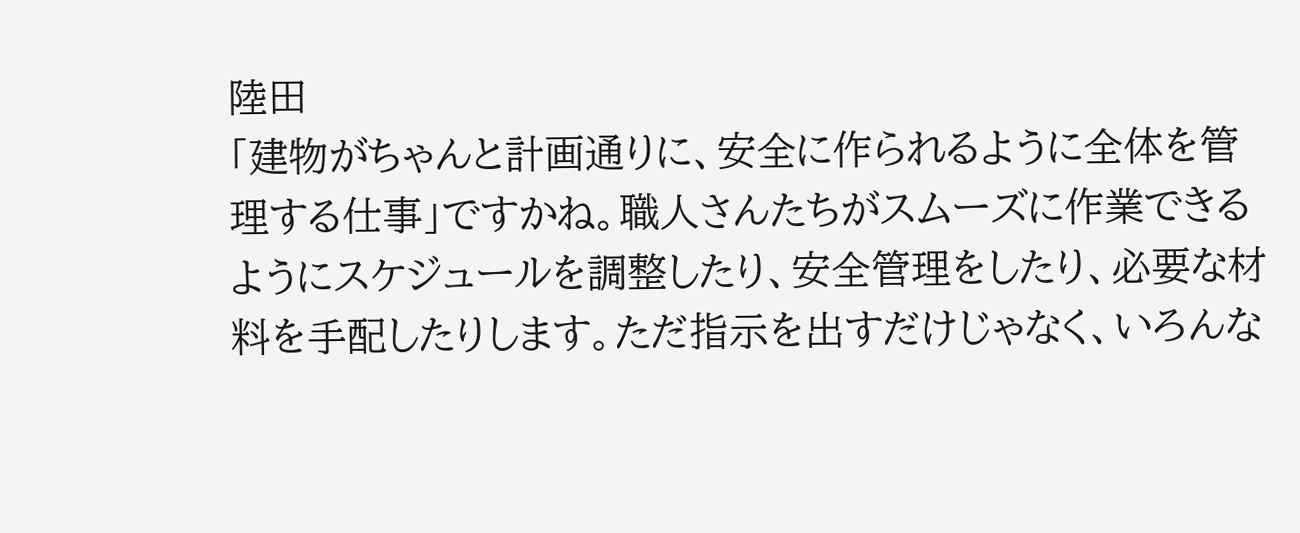陸田
「建物がちゃんと計画通りに、安全に作られるように全体を管理する仕事」ですかね。職人さんたちがスムーズに作業できるようにスケジュールを調整したり、安全管理をしたり、必要な材料を手配したりします。ただ指示を出すだけじゃなく、いろんな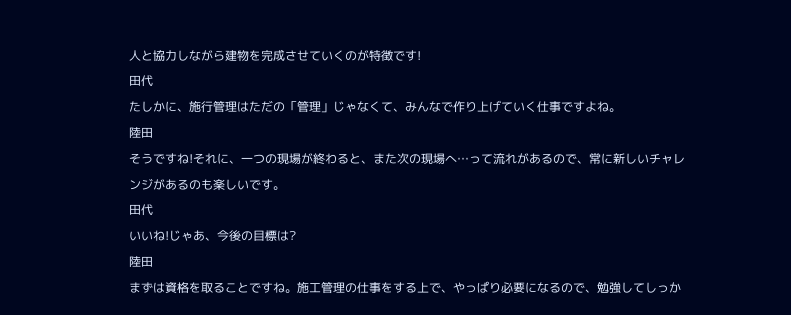人と協力しながら建物を完成させていくのが特徴です!
田代
たしかに、施行管理はただの「管理」じゃなくて、みんなで作り上げていく仕事ですよね。
陸田
そうですね!それに、一つの現場が終わると、また次の現場へ…って流れがあるので、常に新しいチャレンジがあるのも楽しいです。
田代
いいね!じゃあ、今後の目標は?
陸田
まずは資格を取ることですね。施工管理の仕事をする上で、やっぱり必要になるので、勉強してしっか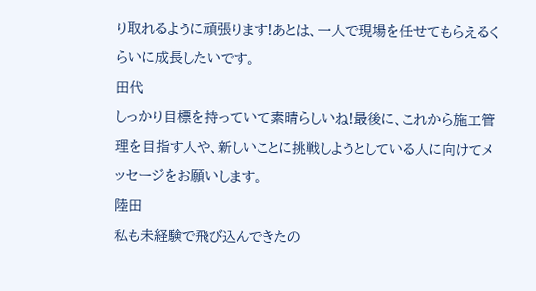り取れるように頑張ります!あとは、一人で現場を任せてもらえるくらいに成長したいです。
田代
しっかり目標を持っていて素晴らしいね!最後に、これから施工管理を目指す人や、新しいことに挑戦しようとしている人に向けてメッセージをお願いします。
陸田
私も未経験で飛び込んできたの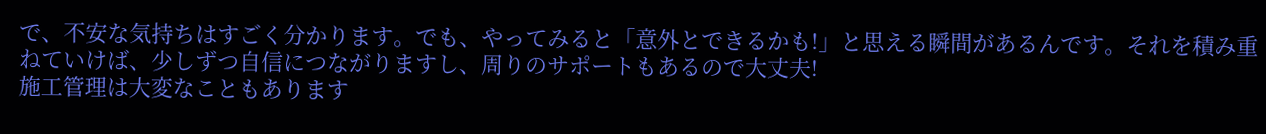で、不安な気持ちはすごく分かります。でも、やってみると「意外とできるかも!」と思える瞬間があるんです。それを積み重ねていけば、少しずつ自信につながりますし、周りのサポートもあるので大丈夫!
施工管理は大変なこともあります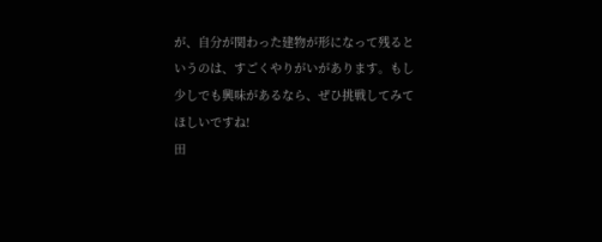が、自分が関わった建物が形になって残るというのは、すごくやりがいがあります。もし少しでも興味があるなら、ぜひ挑戦してみてほしいですね!
田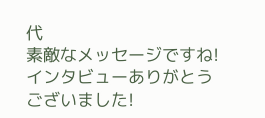代
素敵なメッセージですね!インタビューありがとうございました!